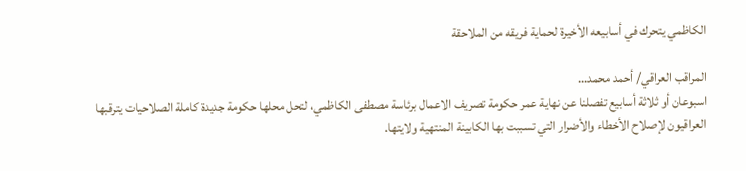الكاظمي يتحرك في أسابيعه الأخيرة لحماية فريقه من الملاحقة

المراقب العراقي/ أحمد محمد…
اسبوعان أو ثلاثة أسابيع تفصلنا عن نهاية عمر حكومة تصريف الاعمال برئاسة مصطفى الكاظمي، لتحل محلها حكومة جديدة كاملة الصلاحيات يترقبها العراقيون لإصلاح الأخطاء والأضرار التي تسببت بها الكابينة المنتهية ولايتها.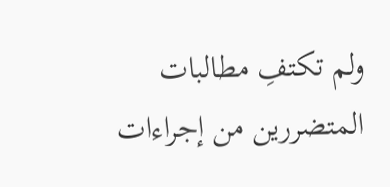ولم تكتفِ مطالبات المتضررين من إجراءات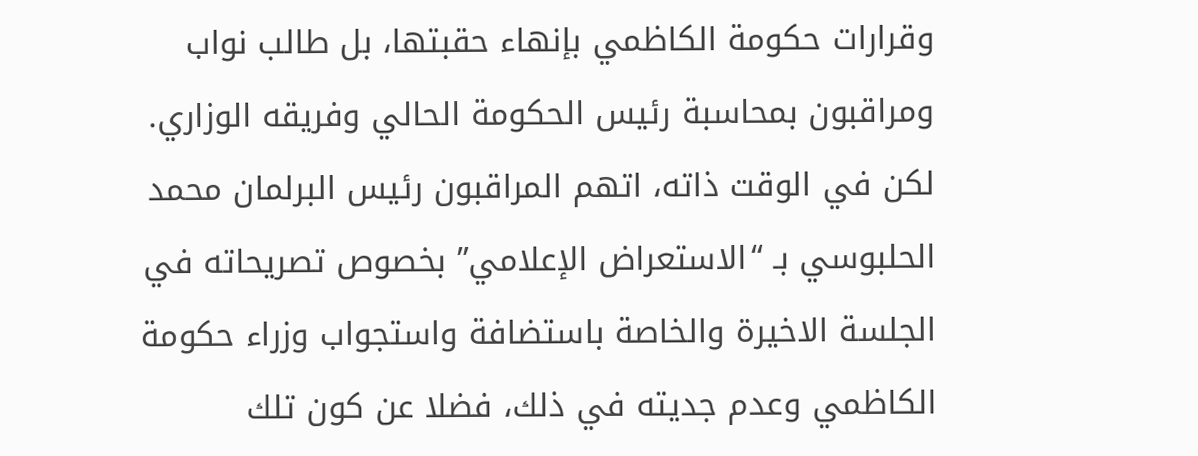وقرارات حكومة الكاظمي بإنهاء حقبتها، بل طالب نواب ومراقبون بمحاسبة رئيس الحكومة الحالي وفريقه الوزاري.
لكن في الوقت ذاته، اتهم المراقبون رئيس البرلمان محمد الحلبوسي بـ “الاستعراض الإعلامي” بخصوص تصريحاته في الجلسة الاخيرة والخاصة باستضافة واستجواب وزراء حكومة الكاظمي وعدم جديته في ذلك، فضلا عن كون تلك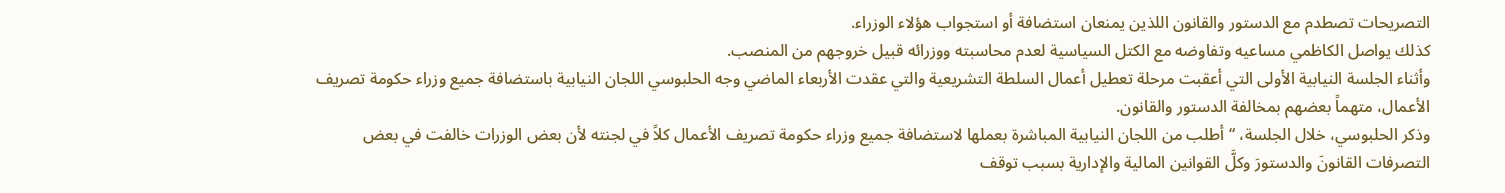التصريحات تصطدم مع الدستور والقانون اللذين يمنعان استضافة أو استجواب هؤلاء الوزراء.
كذلك يواصل الكاظمي مساعيه وتفاوضه مع الكتل السياسية لعدم محاسبته ووزرائه قبيل خروجهم من المنصب.
وأثناء الجلسة النيابية الأولى التي أعقبت مرحلة تعطيل أعمال السلطة التشريعية والتي عقدت الأربعاء الماضي وجه الحلبوسي اللجان النيابية باستضافة جميع وزراء حكومة تصريف الأعمال، متهماً بعضهم بمخالفة الدستور والقانون.
وذكر الحلبوسي، خلال الجلسة، “أطلب من اللجان النيابية المباشرة بعملها لاستضافة جميع وزراء حكومة تصريف الأعمال كلاً في لجنته لأن بعض الوزرات خالفت في بعض التصرفات القانونَ والدستورَ وكلَّ القوانين المالية والإدارية بسبب توقف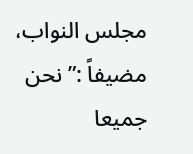مجلس النواب، مضيفاً :” نحن جميعا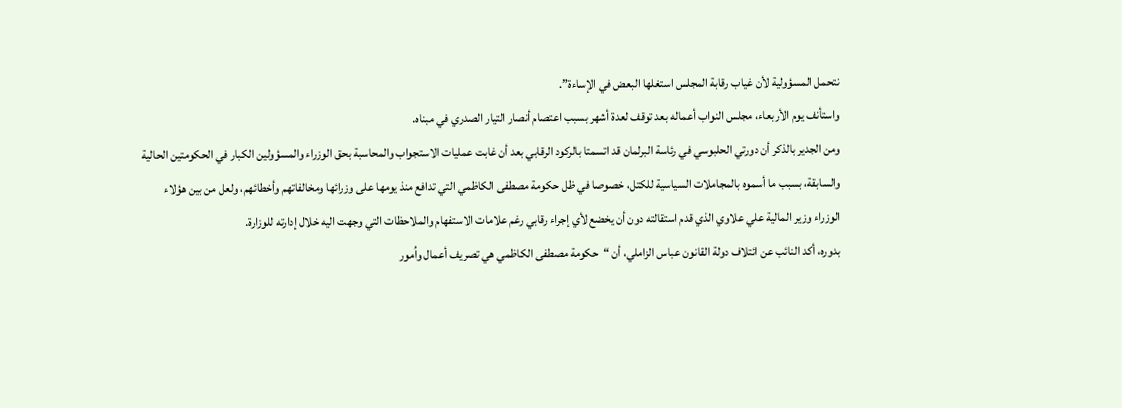نتحمل المسؤولية لأن غياب رقابة المجلس استغلها البعض في الإساءة”.
واستأنف يوم الأربعاء، مجلس النواب أعماله بعد توقف لعدة أشهر بسبب اعتصام أنصار التيار الصدري في مبناه.
ومن الجدير بالذكر أن دورتي الحلبوسي في رئاسة البرلمان قد اتسمتا بالركود الرقابي بعد أن غابت عمليات الاستجواب والمحاسبة بحق الوزراء والمسؤولين الكبار في الحكومتين الحالية والسابقة، بسبب ما أسموه بالمجاملات السياسية للكتل، خصوصا في ظل حكومة مصطفى الكاظمي التي تدافع منذ يومها على وزرائها ومخالفاتهم وأخطائهم، ولعل من بين هؤلاء الوزراء وزير المالية علي علاوي الذي قدم استقالته دون أن يخضع لأي إجراء رقابي رغم علامات الاستفهام والملاحظات التي وجهت اليه خلال إدارته للوزارة.
بدوره، أكد النائب عن ائتلاف دولة القانون عباس الزاملي، أن “حكومة مصطفى الكاظمي هي تصريف أعمال واُمور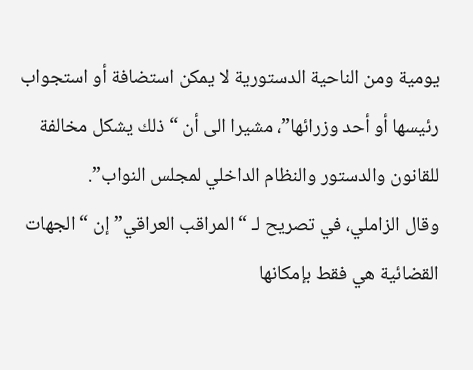يومية ومن الناحية الدستورية لا يمكن استضافة أو استجواب رئيسها أو أحد وزرائها”، مشيرا الى أن “ذلك يشكل مخالفة للقانون والدستور والنظام الداخلي لمجلس النواب”.
وقال الزاملي، في تصريح لـ “المراقب العراقي” إن “الجهات القضائية هي فقط بإمكانها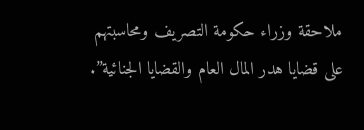ملاحقة وزراء حكومة التصريف ومحاسبتهم على قضايا هدر المال العام والقضايا الجنائية”.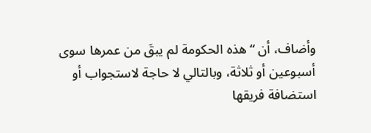وأضاف، أن “هذه الحكومة لم يبقَ من عمرها سوى أسبوعين أو ثلاثة، وبالتالي لا حاجة لاستجواب أو استضافة فريقها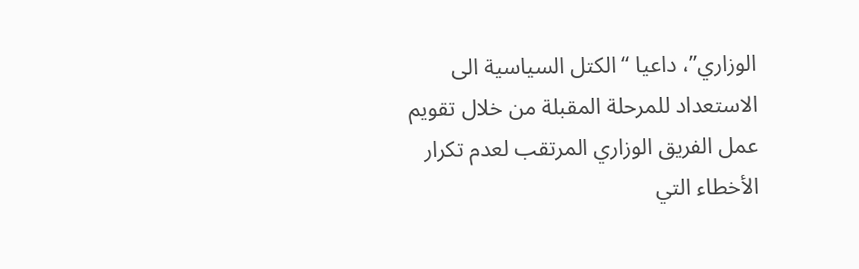الوزاري”، داعيا “الكتل السياسية الى الاستعداد للمرحلة المقبلة من خلال تقويم عمل الفريق الوزاري المرتقب لعدم تكرار الأخطاء التي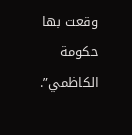وقعت بها حكومة الكاظمي”.